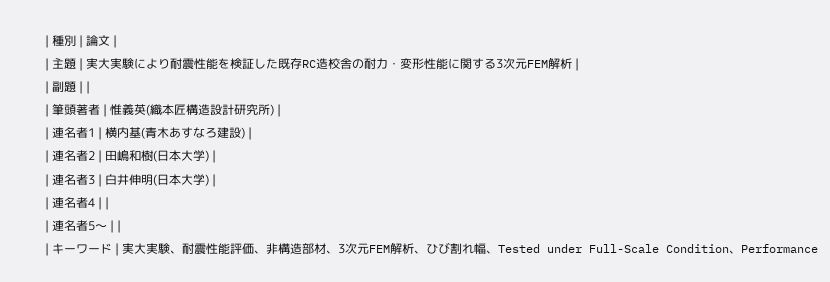| 種別 | 論文 |
| 主題 | 実大実験により耐震性能を検証した既存RC造校舎の耐力・変形性能に関する3次元FEM解析 |
| 副題 | |
| 筆頭著者 | 惟義英(織本匠構造設計研究所) |
| 連名者1 | 横内基(青木あすなろ建設) |
| 連名者2 | 田嶋和樹(日本大学) |
| 連名者3 | 白井伸明(日本大学) |
| 連名者4 | |
| 連名者5〜 | |
| キーワード | 実大実験、耐震性能評価、非構造部材、3次元FEM解析、ひび割れ幅、Tested under Full-Scale Condition、Performance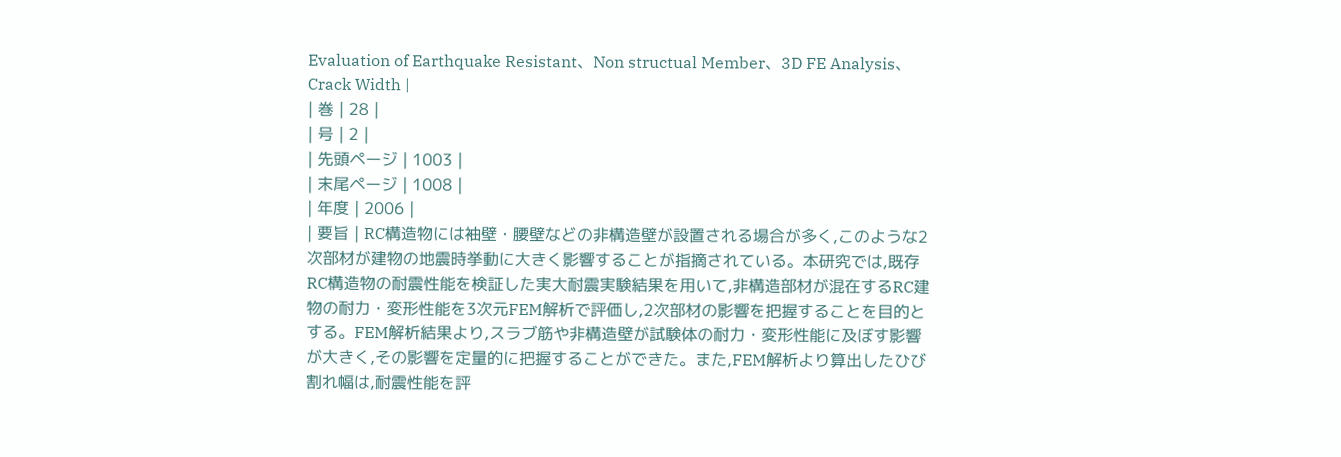Evaluation of Earthquake Resistant、Non structual Member、3D FE Analysis、Crack Width |
| 巻 | 28 |
| 号 | 2 |
| 先頭ページ | 1003 |
| 末尾ページ | 1008 |
| 年度 | 2006 |
| 要旨 | RC構造物には袖壁・腰壁などの非構造壁が設置される場合が多く,このような2次部材が建物の地震時挙動に大きく影響することが指摘されている。本研究では,既存RC構造物の耐震性能を検証した実大耐震実験結果を用いて,非構造部材が混在するRC建物の耐力・変形性能を3次元FEM解析で評価し,2次部材の影響を把握することを目的とする。FEM解析結果より,スラブ筋や非構造壁が試験体の耐力・変形性能に及ぼす影響が大きく,その影響を定量的に把握することができた。また,FEM解析より算出したひび割れ幅は,耐震性能を評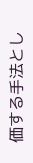価する手法とし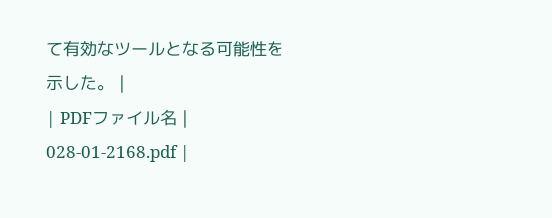て有効なツールとなる可能性を示した。 |
| PDFファイル名 | 028-01-2168.pdf |